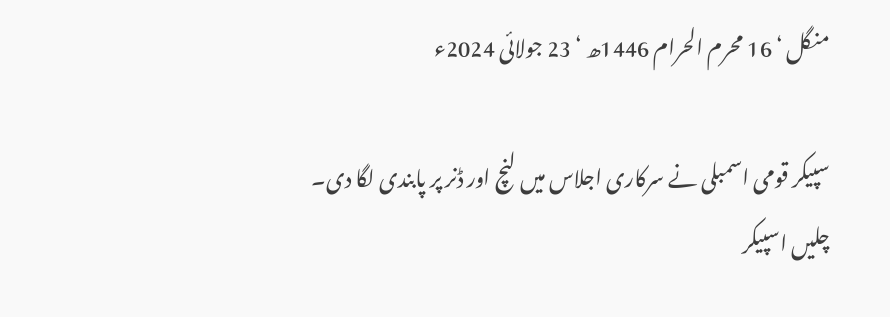منگل ‘ 16 محرم الحرام 1446ھ ‘ 23 جولائی 2024ء

سپیکر قومی اسمبلی نے سرکاری اجلاس میں لنچ اور ڈنر پر پابندی لگا دی۔
چلیں اسپیکر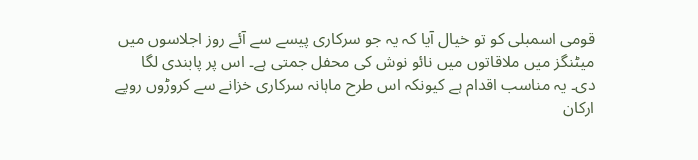قومی اسمبلی کو تو خیال آیا کہ یہ جو سرکاری پیسے سے آئے روز اجلاسوں میں میٹنگز میں ملاقاتوں میں نائو نوش کی محفل جمتی ہے۔ اس پر پابندی لگا دی۔ یہ مناسب اقدام ہے کیونکہ اس طرح ماہانہ سرکاری خزانے سے کروڑوں روپے ارکان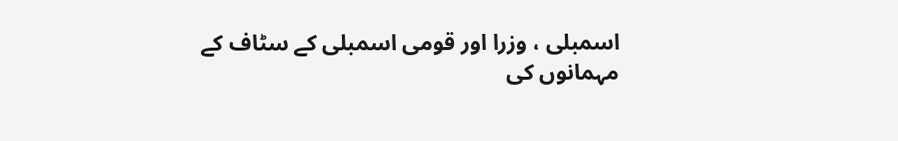اسمبلی ، وزرا اور قومی اسمبلی کے سٹاف کے مہمانوں کی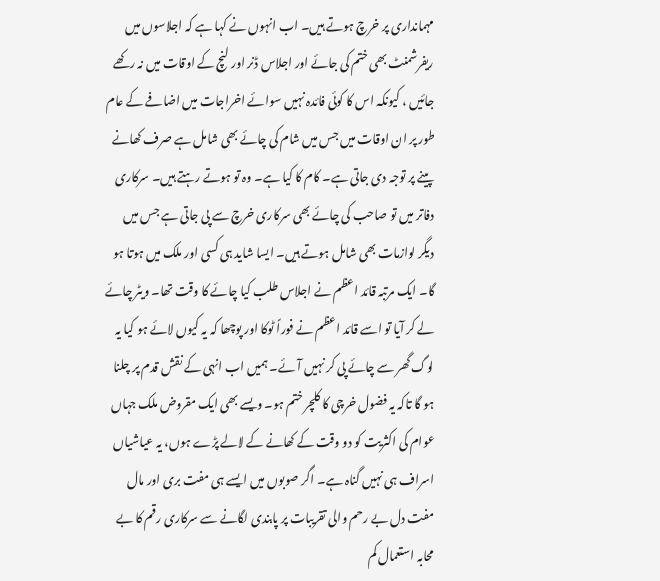مہمانداری پر خرچ ہوتے ہیں۔ اب انہوں نے کہا ہے کہ اجلاسوں میں ریفرشمنٹ بھی ختم کی جائے اور اجلاس ڈنر اور لنچ کے اوقات میں نہ رکھے جائیں ، کیونکہ اس کا کوئی فائدہ نہیں سوائے اخراجات میں اضافے کے عام طور پر ان اوقات میں جس میں شام کی چائے بھی شامل ہے صرف کھانے پینے پر توجہ دی جاتی ہے۔ کام کا کیا ہے۔ وہ تو ہوتے رہتے ہیں۔ سرکاری دفاتر میں تو صاحب کی چائے بھی سرکاری خرچ سے پی جاتی ہے جس میں دیگر لوازمات بھی شامل ہوتے ہیں۔ ایسا شاید ہی کسی اور ملک میں ہوتا ہو گا۔ ایک مرتبہ قائد اعظم نے اجلاس طلب کیا چائے کا وقت تھا۔ ویٹر چائے لے کر آیا تو اسے قائد اعظم نے فوراً ٹوکا اور پوچھا کہ یہ کیوں لائے ہو کیا یہ لوگ گھر سے چائے پی کر نہیں آئے۔ ہمیں اب انہی کے نقش قدم پر چلنا ہو گا تاکہ یہ فضول خرچی کا کلچر ختم ہو۔ ویسے بھی ایک مقروض ملک جہاں عوام کی اکثریت کو دو وقت کے کھانے کے لالے پڑے ہوں، یہ عیاشیاں اسراف ہی نہیں گناہ ہے۔ اگر صوبوں میں ایسے ہی مفت بری اور مال مفت دل بے رحم والی تقریبات پر پابندی لگانے سے سرکاری رقم کا بے محابہ استعمال کم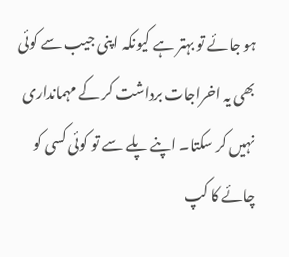ہو جائے تو بہتر ہے کیونکہ اپنی جیب سے کوئی بھی یہ اخراجات برداشت کر کے مہمانداری نہیں کر سکتا۔ اپنے پلے سے تو کوئی کسی کو چائے کا کپ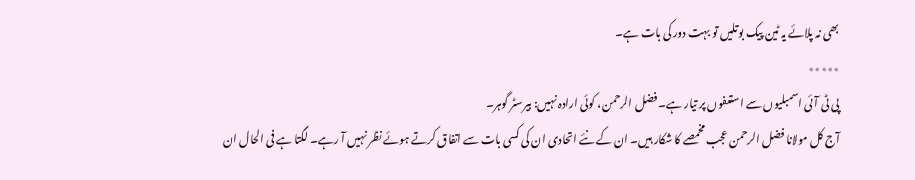بھی نہ پلائے یہ ٹین پیک بوتلیں تو بہت دور کی بات ہے۔
٭٭٭٭٭
پی ٹی آئی اسمبلیوں سے استعفوں پر تیار ہے۔ فضل الرحمن، کوئی ارادہ نہیں: بیرسٹر گوہر۔
آج کل مولانا فضل الرحمن عجب مخمصے کا شکار ہیں۔ ان کے نئے اتحادی ان کی کسی بات سے اتفاق کرتے ہوئے نظر نہیں آ رہے۔ لگتا ہے فی الحال ان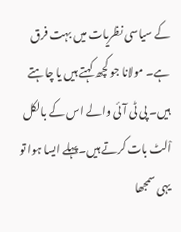کے سیاسی نظریات میں بہت فرق ہے۔ مولانا جو کچھ کہتے ہیں یا چاہتے ہیں۔ پی ٹی آئی والے اس کے بالکل اْلٹ بات کرتے ہیں۔پہلے ایسا ہوا تو یہی سمجھا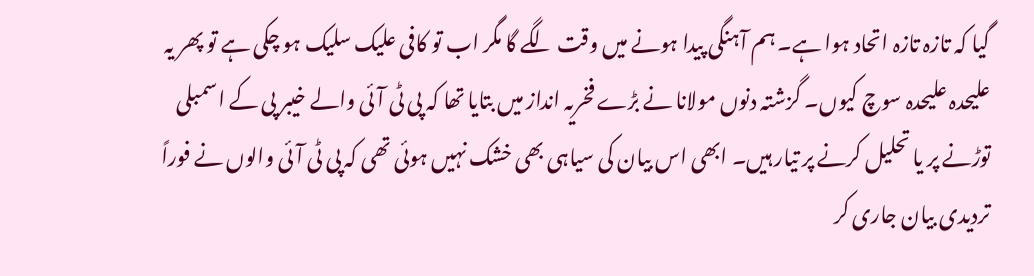گیا کہ تازہ تازہ اتحاد ہوا ہے۔ ہم آہنگی پیدا ہونے میں وقت لگے گا مگر اب تو کافی علیک سلیک ہو چکی ہے تو پھر یہ علیحدہ علیحدہ سوچ کیوں۔ گزشتہ دنوں مولانا نے بڑے فخریہ انداز میں بتایا تھا کہ پی ٹی آئی والے خیبر پی کے اسمبلی توڑنے پر یا تحلیل کرنے پر تیار ہیں۔ ابھی اس بیان کی سیاہی بھی خشک نہیں ہوئی تھی کہ پی ٹی آئی والوں نے فوراً تردیدی بیان جاری کر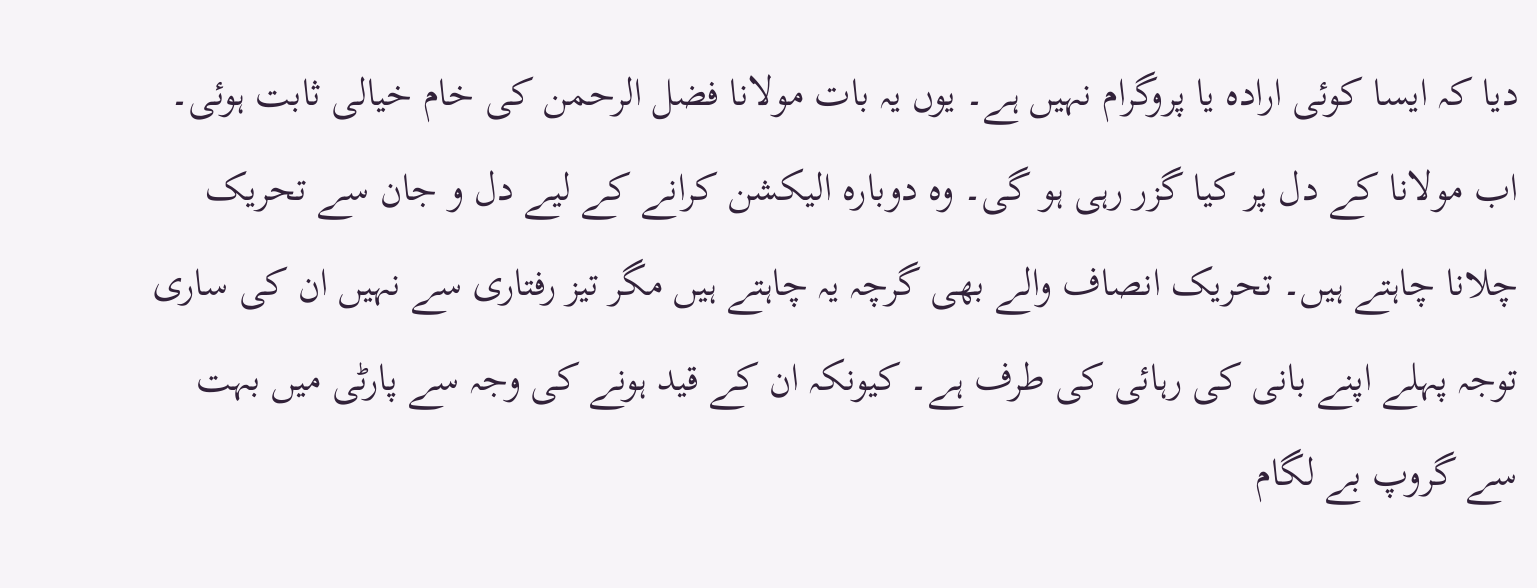دیا کہ ایسا کوئی ارادہ یا پروگرام نہیں ہے۔ یوں یہ بات مولانا فضل الرحمن کی خام خیالی ثابت ہوئی۔ اب مولانا کے دل پر کیا گزر رہی ہو گی۔ وہ دوبارہ الیکشن کرانے کے لیے دل و جان سے تحریک چلانا چاہتے ہیں۔ تحریک انصاف والے بھی گرچہ یہ چاہتے ہیں مگر تیز رفتاری سے نہیں ان کی ساری توجہ پہلے اپنے بانی کی رہائی کی طرف ہے۔ کیونکہ ان کے قید ہونے کی وجہ سے پارٹی میں بہت سے گروپ بے لگام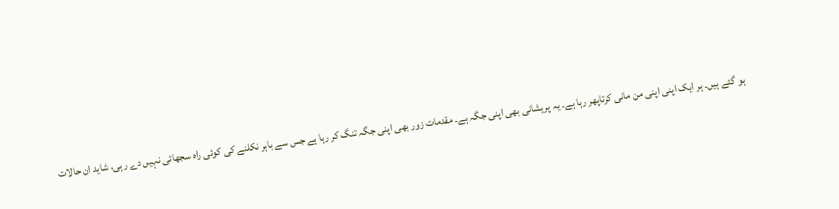ہو گئے ہیں۔ ہر ایک اپنی اپنی من مانی کرتاپھر رہا ہے۔ یہ پریشانی بھی اپنی جگہ ہے۔ مقدمات زور بھی اپنی جگہ تنگ کر رہا ہے جس سے باہر نکلنے کی کوئی راہ سجھائی نہیں دے رہی، شاید ان حالات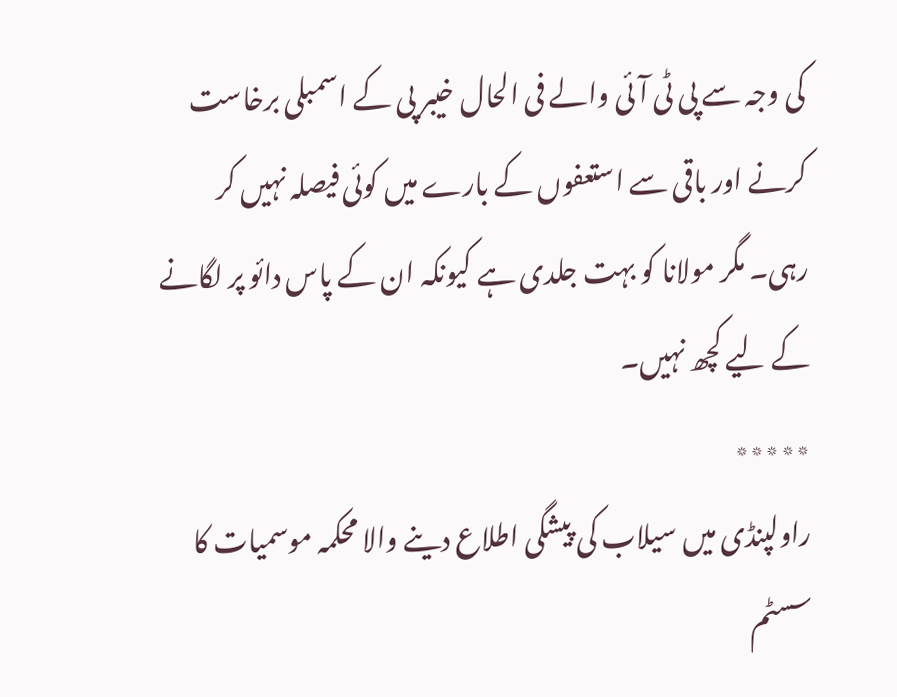کی وجہ سے پی ٹی آئی والے فی الحال خیبر پی کے اسمبلی برخاست کرنے اور باقی سے استعفوں کے بارے میں کوئی فیصلہ نہیں کر رہی۔ مگر مولانا کو بہت جلدی ہے کیونکہ ان کے پاس دائو پر لگانے کے لیے کچھ نہیں۔
٭٭٭٭٭
راولپنڈی میں سیلاب کی پیشگی اطلاع دینے والا محکمہ موسمیات کا سسٹم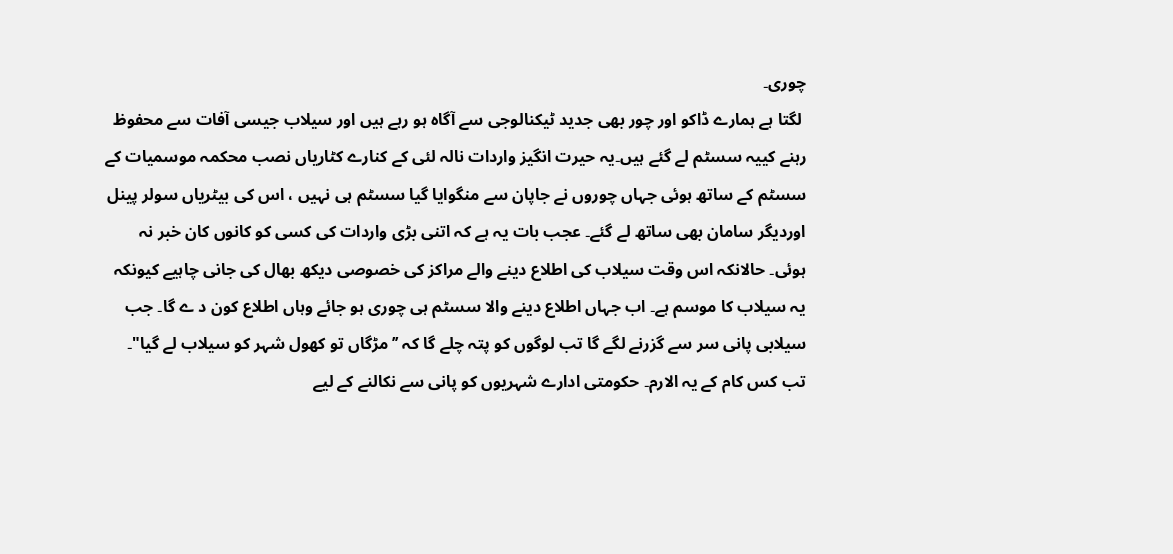چوری۔
 لگتا ہے ہمارے ڈاکو اور چور بھی جدید ٹیکنالوجی سے آگاہ ہو رہے ہیں اور سیلاب جیسی آفات سے محفوظ رہنے کییہ سسٹم لے گئے ہیں۔یہ حیرت انگیز واردات نالہ لئی کے کنارے کٹاریاں نصب محکمہ موسمیات کے سسٹم کے ساتھ ہوئی جہاں چوروں نے جاپان سے منگوایا گیا سسٹم ہی نہیں ، اس کی بیٹریاں سولر پینل اوردیگر سامان بھی ساتھ لے گئے۔ عجب بات یہ ہے کہ اتنی بڑی واردات کی کسی کو کانوں کان خبر نہ ہوئی۔ حالانکہ اس وقت سیلاب کی اطلاع دینے والے مراکز کی خصوصی دیکھ بھال کی جانی چاہیے کیونکہ یہ سیلاب کا موسم ہے۔ اب جہاں اطلاع دینے والا سسٹم ہی چوری ہو جائے وہاں اطلاع کون د ے گا۔ جب سیلابی پانی سر سے گزرنے لگے گا تب لوگوں کو پتہ چلے گا کہ ’’مڑگاں تو کھول شہر کو سیلاب لے گیا"۔ تب کس کام کے یہ الارم۔ حکومتی ادارے شہریوں کو پانی سے نکالنے کے لیے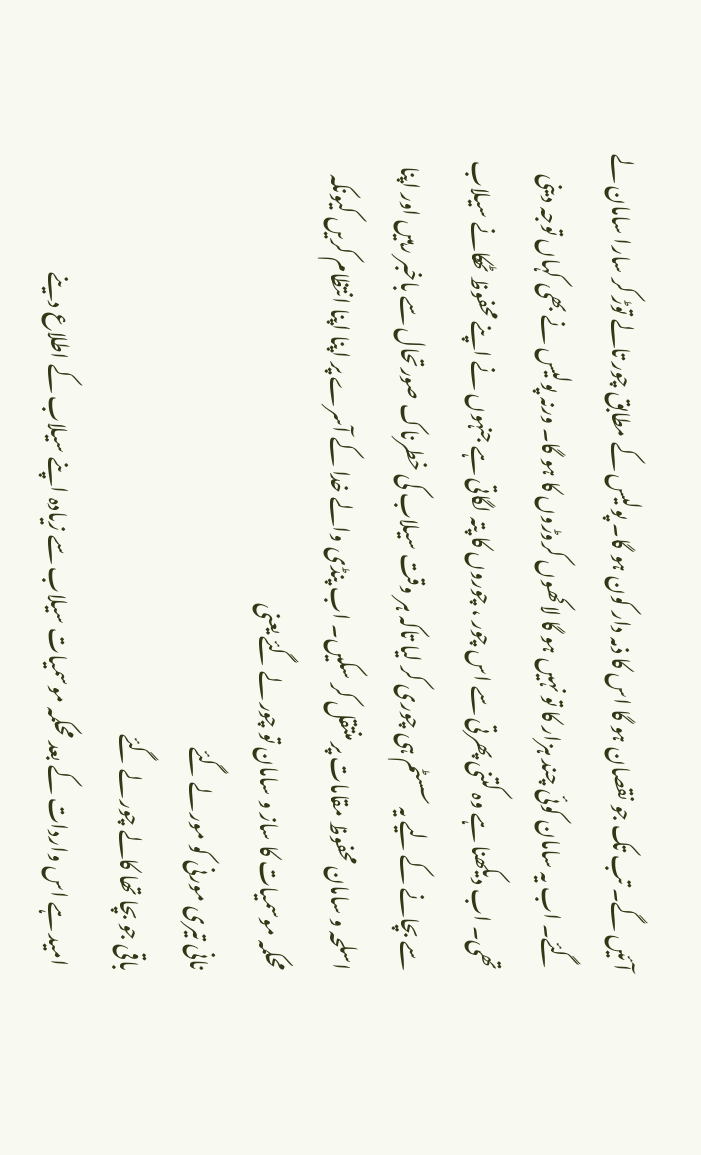آئیں گے۔ تب تک جو نقصان ہو گا اس کا ذمہ دار کون ہو گا۔ پولیس کے مطابق چور تالے توڑ کر سارا سامان لے گئے۔ اب یہ سامان کوئی چند ہزار کا تو نہیں ہو گا لاکھوں کروڑوں کا ہو گا۔ ورنہ پولیس نے بھی کہاں توجہ دینی تھی۔ اب دیکھنا ہے وہ کتنی پھرتی سے اس چور ، چوروں کا پتہ لگاتی ہے جنہوں نے اپنے محفوظ ٹھکانے سیلاب سے بچانے کے لیے یہ سسٹم ہی چوری کر لیا تاکہ ہر وقت سیلاب کی خطرناک صورتحال سے باخبر رہیں اور اپنا اسلحہ و سامان محفوظ مقامات پر منتقل کر سکیں۔ اب پنڈی والے خدا کے آسرے پر اپنا اپنا انتظام کریں کیونکہ محکمہ موسمیات کا ساز و سامان تو چور لے گئے یعنی
نانی تیری مورنی کو مور لے گئے
باقی جو بچا تھا کالے چور لے گئے
 امید ہے اس واردات کے بعد محکمہ موسمیات سیلاب سے زیادہ اپنے سیلاب کے اطلاع دینے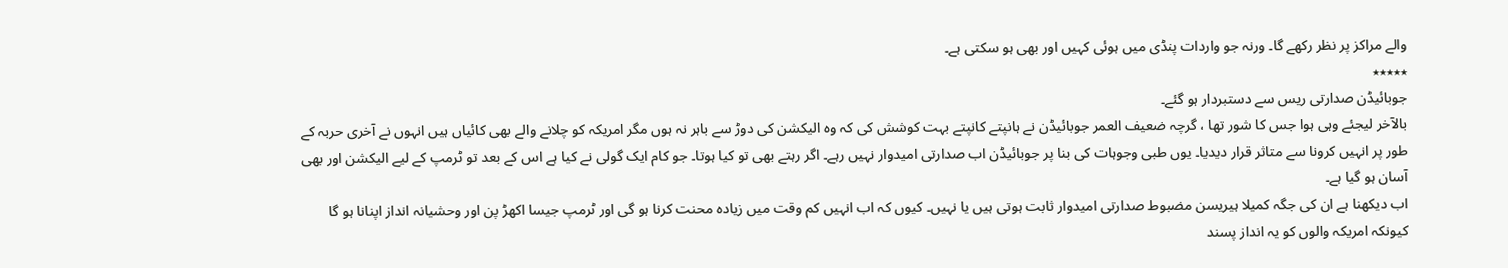والے مراکز پر نظر رکھے گا۔ ورنہ جو واردات پنڈی میں ہوئی کہیں اور بھی ہو سکتی ہے۔
٭٭٭٭٭
جوبائیڈن صدارتی ریس سے دستبردار ہو گئے۔
بالآخر لیجئے وہی ہوا جس کا شور تھا ، گرچہ ضعیف العمر جوبائیڈن نے ہانپتے کانپتے بہت کوشش کی کہ وہ الیکشن کی دوڑ سے باہر نہ ہوں مگر امریکہ کو چلانے والے بھی کائیاں ہیں انہوں نے آخری حربہ کے طور پر انہیں کرونا سے متاثر قرار دیدیا۔ یوں طبی وجوہات کی بنا پر جوبائیڈن اب صدارتی امیدوار نہیں رہے۔ اگر رہتے بھی تو کیا ہوتا۔ جو کام ایک گولی نے کیا ہے اس کے بعد تو ٹرمپ کے لیے الیکشن اور بھی آسان ہو گیا ہے۔
اب دیکھنا ہے ان کی جگہ کمیلا ہیریسن مضبوط صدارتی امیدوار ثابت ہوتی ہیں یا نہیں۔ کیوں کہ اب انہیں کم وقت میں زیادہ محنت کرنا ہو گی اور ٹرمپ جیسا اکھڑ پن اور وحشیانہ انداز اپنانا ہو گا کیونکہ امریکہ والوں کو یہ انداز پسند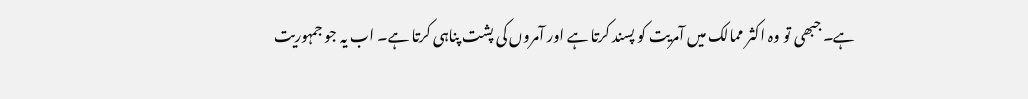ہے۔ جبھی تو وہ اکثر ممالک میں آمریت کو پسند کرتا ہے اور آمروں کی پشت پناہی کرتا ہے۔ اب یہ جو جمہوریت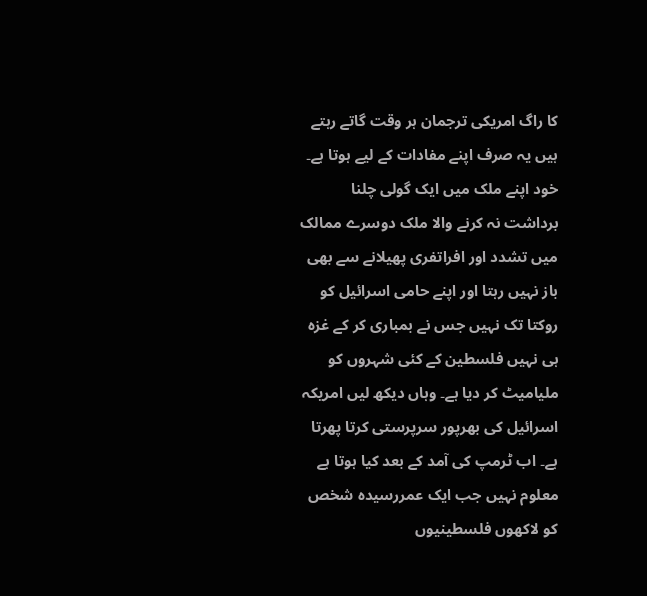کا راگ امریکی ترجمان ہر وقت گاتے رہتے ہیں یہ صرف اپنے مفادات کے لیے ہوتا ہے۔ خود اپنے ملک میں ایک گولی چلنا برداشت نہ کرنے والا ملک دوسرے ممالک میں تشدد اور افراتفری پھیلانے سے بھی باز نہیں رہتا اور اپنے حامی اسرائیل کو روکتا تک نہیں جس نے بمباری کر کے غزہ ہی نہیں فلسطین کے کئی شہروں کو ملیامیٹ کر دیا ہے۔ وہاں دیکھ لیں امریکہ اسرائیل کی بھرپور سرپرستی کرتا پھرتا ہے۔ اب ٹرمپ کی آمد کے بعد کیا ہوتا ہے معلوم نہیں جب ایک عمررسیدہ شخص کو لاکھوں فلسطینیوں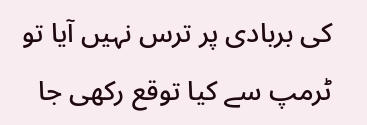کی بربادی پر ترس نہیں آیا تو ٹرمپ سے کیا توقع رکھی جا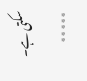سکتی ہے۔
٭٭٭٭٭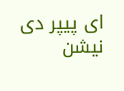ای پیپر دی نیشن